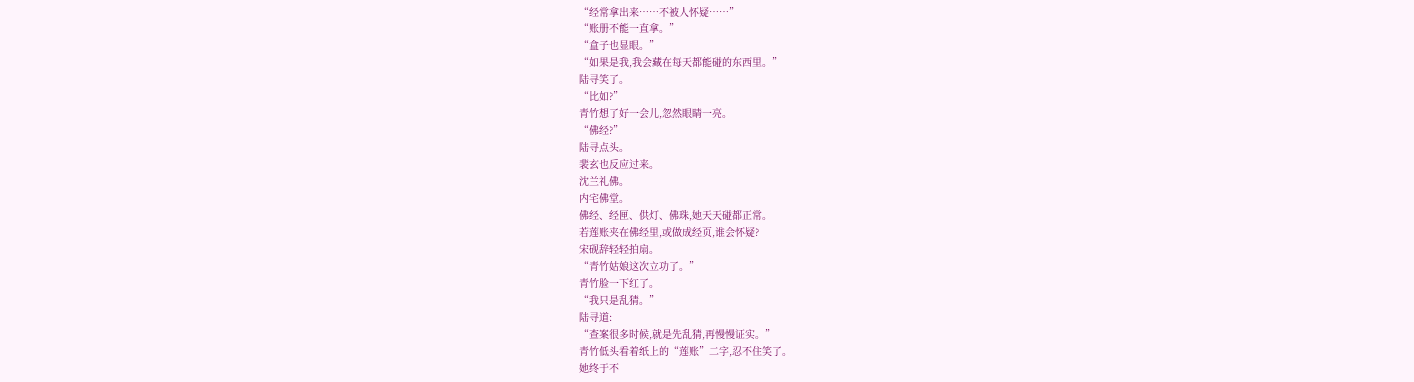“经常拿出来……不被人怀疑……”
“账册不能一直拿。”
“盒子也显眼。”
“如果是我,我会藏在每天都能碰的东西里。”
陆寻笑了。
“比如?”
青竹想了好一会儿,忽然眼睛一亮。
“佛经?”
陆寻点头。
裴玄也反应过来。
沈兰礼佛。
内宅佛堂。
佛经、经匣、供灯、佛珠,她天天碰都正常。
若莲账夹在佛经里,或做成经页,谁会怀疑?
宋砚辞轻轻拍扇。
“青竹姑娘这次立功了。”
青竹脸一下红了。
“我只是乱猜。”
陆寻道:
“查案很多时候,就是先乱猜,再慢慢证实。”
青竹低头看着纸上的“莲账”二字,忍不住笑了。
她终于不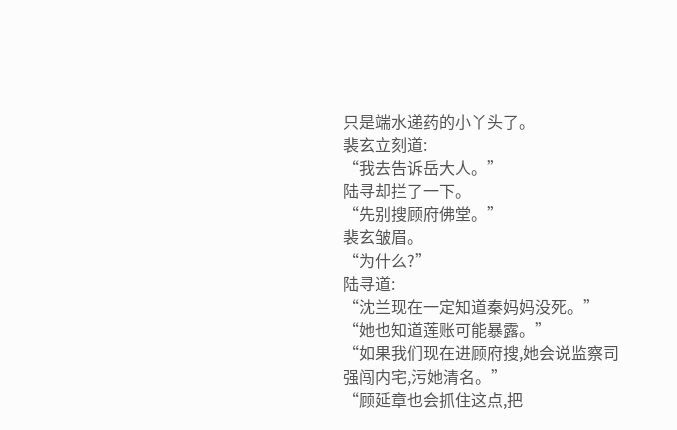只是端水递药的小丫头了。
裴玄立刻道:
“我去告诉岳大人。”
陆寻却拦了一下。
“先别搜顾府佛堂。”
裴玄皱眉。
“为什么?”
陆寻道:
“沈兰现在一定知道秦妈妈没死。”
“她也知道莲账可能暴露。”
“如果我们现在进顾府搜,她会说监察司强闯内宅,污她清名。”
“顾延章也会抓住这点,把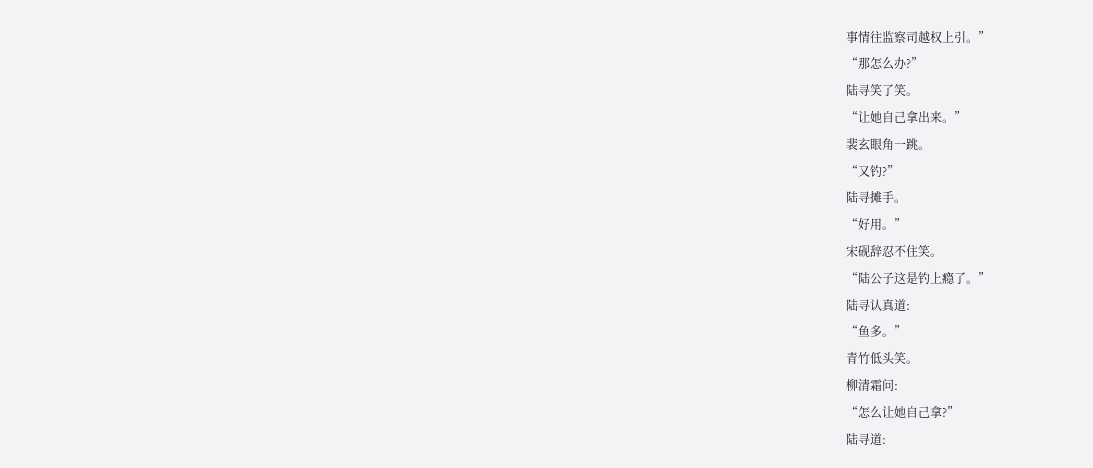事情往监察司越权上引。”
“那怎么办?”
陆寻笑了笑。
“让她自己拿出来。”
裴玄眼角一跳。
“又钓?”
陆寻摊手。
“好用。”
宋砚辞忍不住笑。
“陆公子这是钓上瘾了。”
陆寻认真道:
“鱼多。”
青竹低头笑。
柳清霜问:
“怎么让她自己拿?”
陆寻道: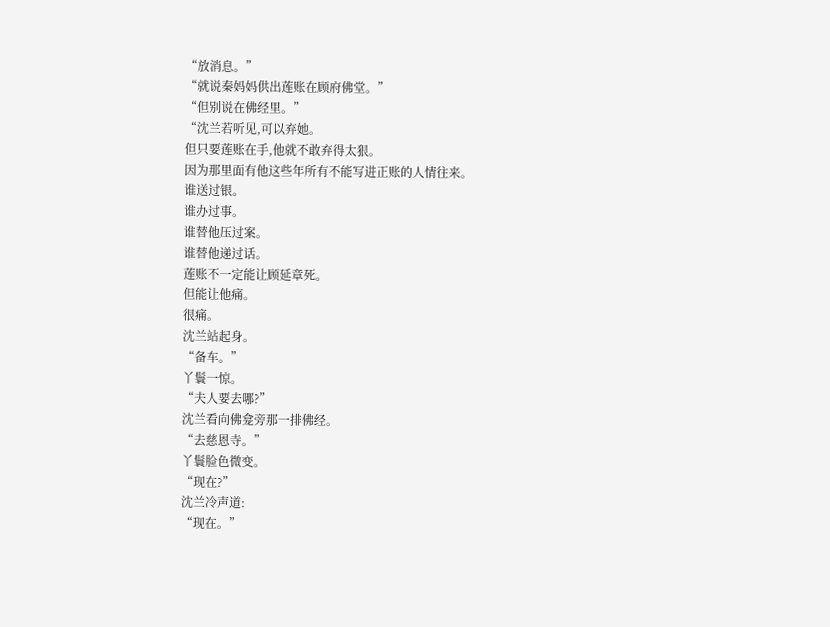“放消息。”
“就说秦妈妈供出莲账在顾府佛堂。”
“但别说在佛经里。”
“沈兰若听见,可以弃她。
但只要莲账在手,他就不敢弃得太狠。
因为那里面有他这些年所有不能写进正账的人情往来。
谁送过银。
谁办过事。
谁替他压过案。
谁替他递过话。
莲账不一定能让顾延章死。
但能让他痛。
很痛。
沈兰站起身。
“备车。”
丫鬟一惊。
“夫人要去哪?”
沈兰看向佛龛旁那一排佛经。
“去慈恩寺。”
丫鬟脸色微变。
“现在?”
沈兰冷声道:
“现在。”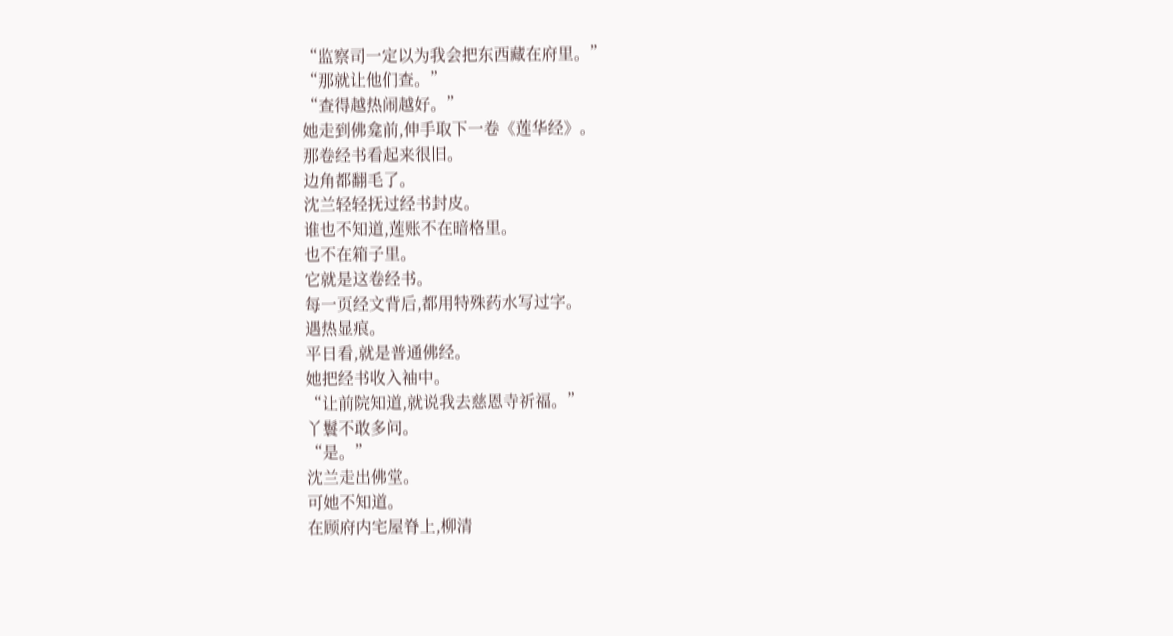“监察司一定以为我会把东西藏在府里。”
“那就让他们查。”
“查得越热闹越好。”
她走到佛龛前,伸手取下一卷《莲华经》。
那卷经书看起来很旧。
边角都翻毛了。
沈兰轻轻抚过经书封皮。
谁也不知道,莲账不在暗格里。
也不在箱子里。
它就是这卷经书。
每一页经文背后,都用特殊药水写过字。
遇热显痕。
平日看,就是普通佛经。
她把经书收入袖中。
“让前院知道,就说我去慈恩寺祈福。”
丫鬟不敢多问。
“是。”
沈兰走出佛堂。
可她不知道。
在顾府内宅屋脊上,柳清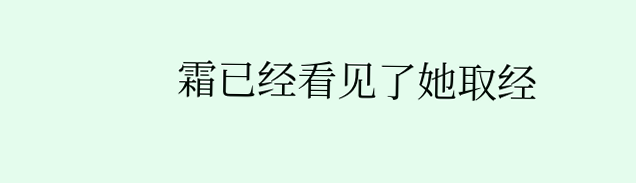霜已经看见了她取经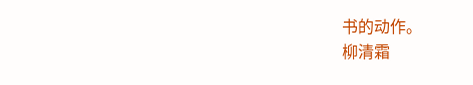书的动作。
柳清霜